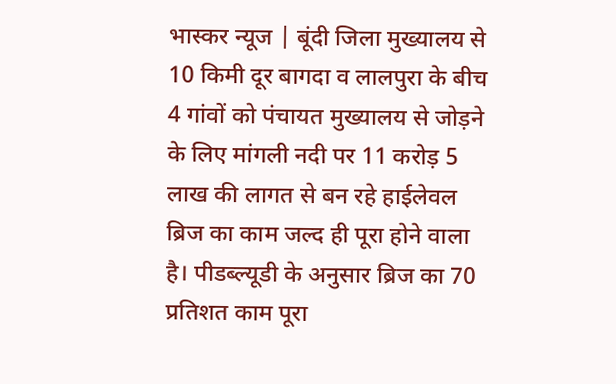भास्कर न्यूज | बूंदी जिला मुख्यालय से 10 किमी दूर बागदा व लालपुरा के बीच 4 गांवों को पंचायत मुख्यालय से जोड़ने के लिए मांगली नदी पर 11 करोड़ 5 लाख की लागत से बन रहे हाईलेवल ब्रिज का काम जल्द ही पूरा होने वाला है। पीडब्ल्यूडी के अनुसार ब्रिज का 70 प्रतिशत काम पूरा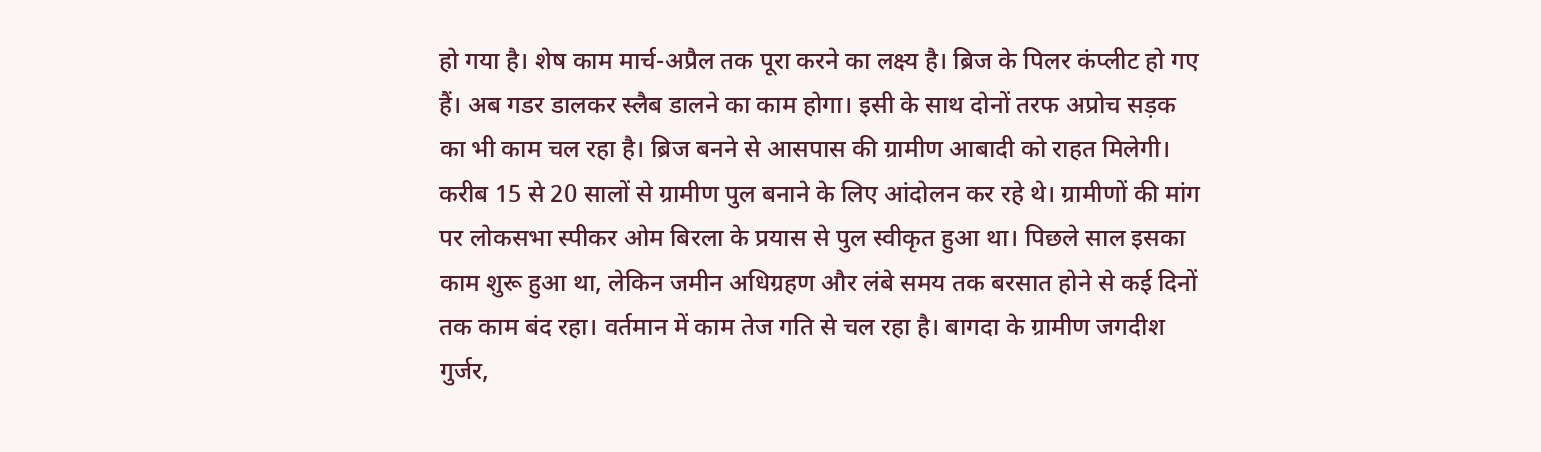हो गया है। शेष काम मार्च-अप्रैल तक पूरा करने का लक्ष्य है। ब्रिज के पिलर कंप्लीट हो गए हैं। अब गडर डालकर स्लैब डालने का काम होगा। इसी के साथ दोनों तरफ अप्रोच सड़क का भी काम चल रहा है। ब्रिज बनने से आसपास की ग्रामीण आबादी को राहत मिलेगी। करीब 15 से 20 सालों से ग्रामीण पुल बनाने के लिए आंदोलन कर रहे थे। ग्रामीणों की मांग पर लोकसभा स्पीकर ओम बिरला के प्रयास से पुल स्वीकृत हुआ था। पिछले साल इसका काम शुरू हुआ था, लेकिन जमीन अधिग्रहण और लंबे समय तक बरसात होने से कई दिनों तक काम बंद रहा। वर्तमान में काम तेज गति से चल रहा है। बागदा के ग्रामीण जगदीश गुर्जर,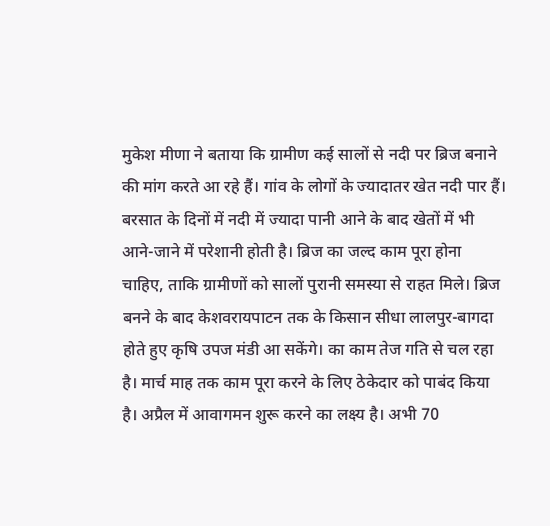मुकेश मीणा ने बताया कि ग्रामीण कई सालों से नदी पर ब्रिज बनाने की मांग करते आ रहे हैं। गांव के लोगों के ज्यादातर खेत नदी पार हैं। बरसात के दिनों में नदी में ज्यादा पानी आने के बाद खेतों में भी आने-जाने में परेशानी होती है। ब्रिज का जल्द काम पूरा होना चाहिए, ताकि ग्रामीणों को सालों पुरानी समस्या से राहत मिले। ब्रिज बनने के बाद केशवरायपाटन तक के किसान सीधा लालपुर-बागदा होते हुए कृषि उपज मंडी आ सकेंगे। का काम तेज गति से चल रहा है। मार्च माह तक काम पूरा करने के लिए ठेकेदार को पाबंद किया है। अप्रैल में आवागमन शुरू करने का लक्ष्य है। अभी 70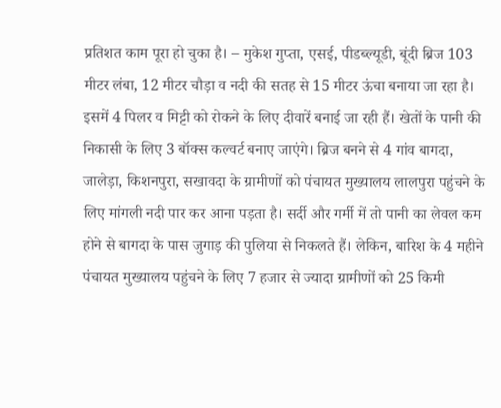प्रतिशत काम पूरा हो चुका है। – मुकेश गुप्ता, एसई, पीडब्ल्यूडी, बूंदी ब्रिज 103 मीटर लंबा, 12 मीटर चौड़ा व नदी की सतह से 15 मीटर ऊंचा बनाया जा रहा है। इसमें 4 पिलर व मिट्टी को रोकने के लिए दीवारें बनाई जा रही हैं। खेतों के पानी की निकासी के लिए 3 बॉक्स कल्वर्ट बनाए जाएंगे। ब्रिज बनने से 4 गांव बागदा, जालेड़ा, किशनपुरा, सखावदा के ग्रामीणों को पंचायत मुख्यालय लालपुरा पहुंचने के लिए मांगली नदी पार कर आना पड़ता है। सर्दी और गर्मी में तो पानी का लेवल कम होने से बागदा के पास जुगाड़ की पुलिया से निकलते हैं। लेकिन, बारिश के 4 महीने पंचायत मुख्यालय पहुंचने के लिए 7 हजार से ज्यादा ग्रामीणों को 25 किमी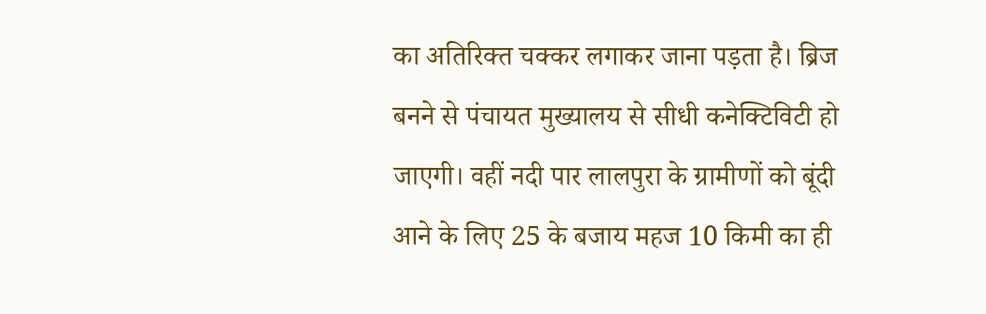का अतिरिक्त चक्कर लगाकर जाना पड़ता है। ब्रिज बनने से पंचायत मुख्यालय से सीधी कनेक्टिविटी हो जाएगी। वहीं नदी पार लालपुरा के ग्रामीणों को बूंदी आने के लिए 25 के बजाय महज 10 किमी का ही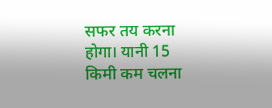सफर तय करना होगा। यानी 15 किमी कम चलना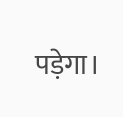पड़ेगा।